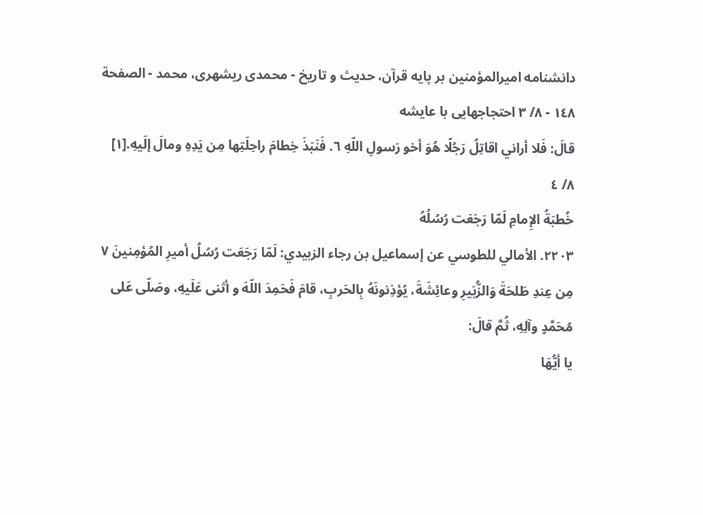دانشنامه اميرالمؤمنين بر پايه قرآن، حديث و تاريخ - محمدی ریشهری، محمد - الصفحة ١٤٨ - ٨/ ٣ احتجاجهايى با عايشه
قالَ: فَلا أراني اقاتِلُ رَجُلًا هُوَ أخو رَسولِ اللّهِ ٦. فَنَبَذَ خِطامَ راحِلَتِها مِن يَدِهِ ومالَ إلَيهِ.[١]
٨/ ٤
خُطبَةُ الإِمامِ لَمّا رَجَعَت رُسُلُهُ
٢٢٠٣. الأمالي للطوسي عن إسماعيل بن رجاء الزبيدي: لَمّا رَجَعَت رُسُلُ أميرِ المُؤمِنينَ ٧ مِن عِندِ طَلحَةَ وَالزُّبَيرِ وعائِشَةَ، يُؤذِنونَهُ بِالحَربِ، قامَ فَحَمِدَ اللّهَ و أثنى عَلَيهِ، وصَلّى عَلى مُحَمَّدٍ وآلِهِ، ثُمَّ قالَ:
يا أيُّهَا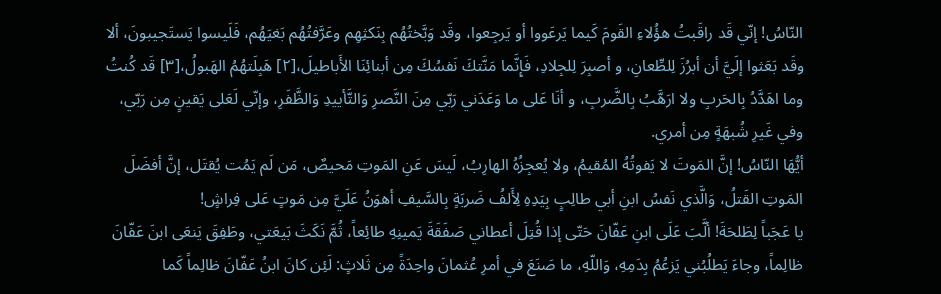النّاسُ! إنّي قَد راقَبتُ هؤُلاءِ القَومَ كَيما يَرعَووا أو يَرجِعوا، وقَد وَبَّختُهُم بِنَكثِهِم وعَرَّفتُهُم بَغيَهُم، فَلَيسوا يَستَجيبونَ، ألا وقَد بَعَثوا إلَيَّ أن أبرُزَ لِلطِّعانِ، و أصبِرَ لِلجِلادِ، فَإِنَّما مَنَّتكَ نَفسُكَ مِن أبنائِنَا الأَباطيلَ،[٢] هَبِلَتهُمُ الهَبولُ،[٣] قَد كُنتُ وما اهَدَّدُ بِالحَربِ ولا ارَهَّبُ بِالضَّربِ، و أنَا عَلى ما وَعَدَني رَبّي مِنَ النَّصرِ وَالتَّأييدِ وَالظَّفَرِ، وإنّي لَعَلى يَقينٍ مِن رَبّي، وفي غَيرِ شُبهَةٍ مِن أمري.
أيُّهَا النّاسُ! إنَّ المَوتَ لا يَفوتُهُ المُقيمُ، ولا يُعجِزُهُ الهارِبُ، لَيسَ عَنِ المَوتِ مَحيصٌ، مَن لَم يَمُت يُقتَل، إنَّ أفضَلَ المَوتِ القَتلُ، وَالَّذي نَفسُ ابنِ أبي طالِبٍ بِيَدِهِ لِأَلفُ ضَربَةٍ بِالسَّيفِ أهوَنُ عَلَيَّ مِن مَوتٍ عَلى فِراشٍ!
يا عَجَباً لِطَلحَةَ! ألَّبَ عَلَى ابنِ عَفّانَ حَتّى إذا قُتِلَ أعطاني صَفَقَةَ يَمينِهِ طائِعاً، ثُمَّ نَكَثَ بَيعَتي، وطَفِقَ يَنعَى ابنَ عَفّانَ ظالِماً، وجاءَ يَطلُبُني يَزعُمُ بِدَمِهِ، وَاللّهِ، ما صَنَعَ في أمرِ عُثمانَ واحِدَةً مِن ثَلاثٍ: لَئِن كانَ ابنُ عَفّانَ ظالِماً كَما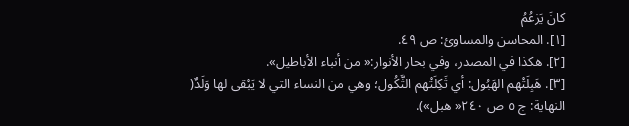كانَ يَزعُمُ
[١]. المحاسن والمساوئ: ص ٤٩.
[٢]. هكذا في المصدر، وفي بحار الأنوار:« من أنباء الأباطيل».
[٣]. هَبِلَتْهم الهَبُول: أي ثَكِلَتْهم الثَّكُول؛ وهي من النساء التي لا يَبْقى لها وَلَدٌ( النهاية: ج ٥ ص ٢٤٠« هبل»).